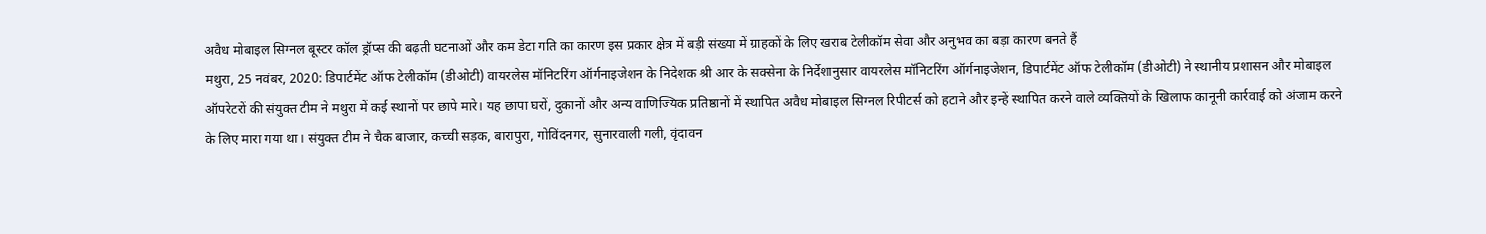अवैध मोबाइल सिग्नल बूस्टर कॉल ड्रॉप्स की बढ़ती घटनाओं और कम डेटा गति का कारण इस प्रकार क्षेत्र में बड़ी संख्या में ग्राहकों के लिए खराब टेलीकॉम सेवा और अनुभव का बड़ा कारण बनते हैं
मथुरा, 25 नवंबर, 2020: डिपार्टमेंट ऑफ टेलीकॉम (डीओटी) वायरलेस मॉनिटरिंग ऑर्गनाइजेशन के निदेशक श्री आर के सक्सेना के निर्देशानुसार वायरलेस मॉनिटरिंग ऑर्गनाइजेशन, डिपार्टमेंट ऑफ टेलीकॉम (डीओटी) ने स्थानीय प्रशासन और मोबाइल ऑपरेटरों की संयुक्त टीम ने मथुरा में कई स्थानों पर छापे मारे। यह छापा घरों, दुकानों और अन्य वाणिज्यिक प्रतिष्ठानों में स्थापित अवैध मोबाइल सिग्नल रिपीटर्स को हटाने और इन्हें स्थापित करने वाले व्यक्तियों के खिलाफ कानूनी कार्रवाई को अंजाम करने के लिए मारा गया था। संयुक्त टीम ने चैक बाजार, कच्ची सड़क, बारापुरा, गोविंदनगर, सुनारवाली गली, वृंदावन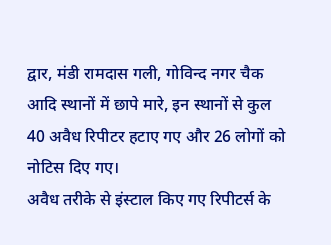द्वार, मंडी रामदास गली, गोविन्द नगर चैक आदि स्थानों में छापे मारे, इन स्थानों से कुल 40 अवैध रिपीटर हटाए गए और 26 लोगों को नोटिस दिए गए।
अवैध तरीके से इंस्टाल किए गए रिपीटर्स के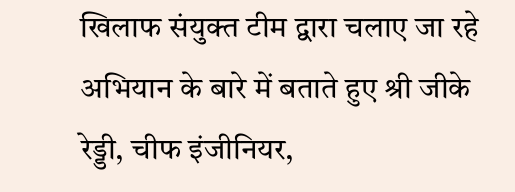खिलाफ संयुक्त टीम द्वारा चलाए जा रहे अभियान के बारे में बताते हुए श्री जीके रेड्डी, चीफ इंजीनियर,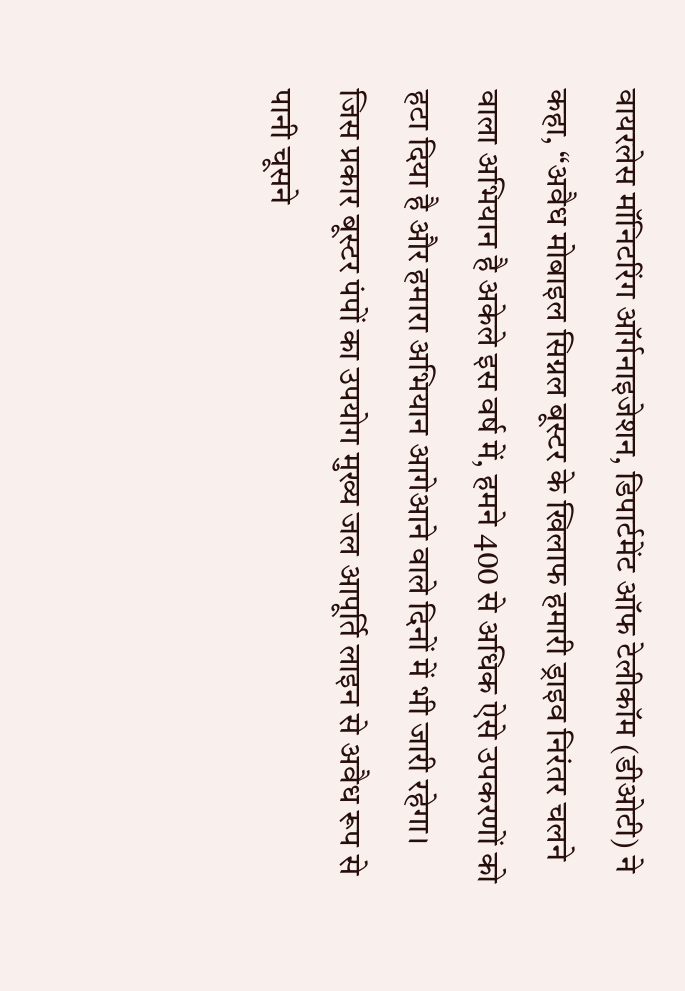वायरलेस मॉनिटरिंग ऑर्गनाइजेशन, डिपार्टमेंट ऑफ टेलीकॉम (डीओटी) ने कहा, “अवैध मोबाइल सिग्नल बूस्टर के खिलाफ हमारी ड्राइव निरंतर चलने वाला अभियान है अकेले इस वर्ष में, हमने 400 से अधिक ऐसे उपकरणों को हटा दिया है और हमारा अभियान आगेआने वाले दिनों में भी जारी रहेगा। जिस प्रकार बूस्टर पंपों का उपयोग मुख्य जल आपूर्ति लाइन से अवैध रूप से पानी चूसने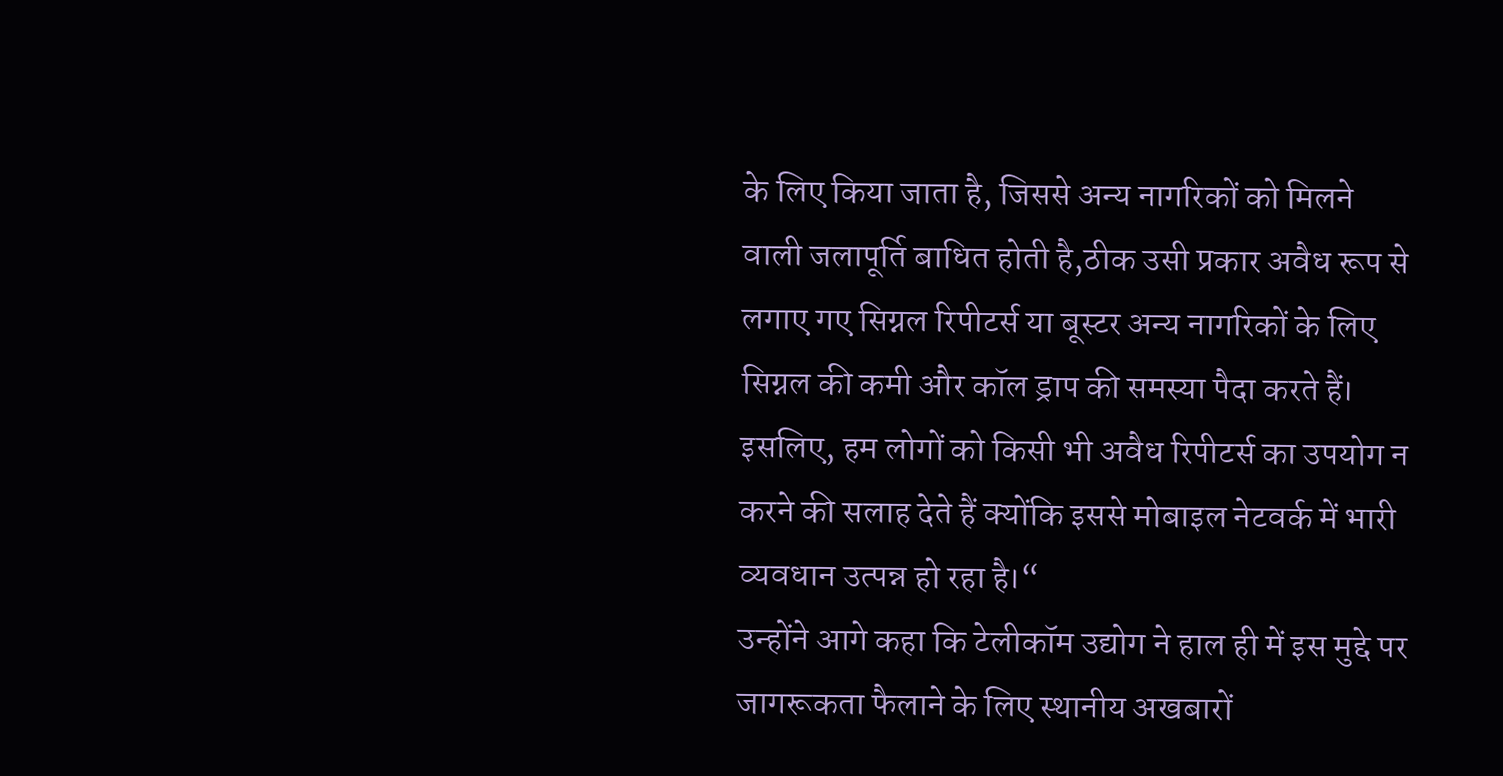के लिए किया जाता है, जिससे अन्य नागरिकों को मिलने वाली जलापूर्ति बाधित होती है,ठीक उसी प्रकार अवैध रूप से लगाए गए सिग्नल रिपीटर्स या बूस्टर अन्य नागरिकों के लिए सिग्नल की कमी और कॉल ड्राप की समस्या पैदा करते हैं। इसलिए, हम लोगों को किसी भी अवैध रिपीटर्स का उपयोग न करने की सलाह देते हैं क्योंकि इससे मोबाइल नेटवर्क में भारी व्यवधान उत्पन्न हो रहा है।“
उन्होंने आगे कहा कि टेलीकॉम उद्योग ने हाल ही में इस मुद्दे पर जागरूकता फैलाने के लिए स्थानीय अखबारों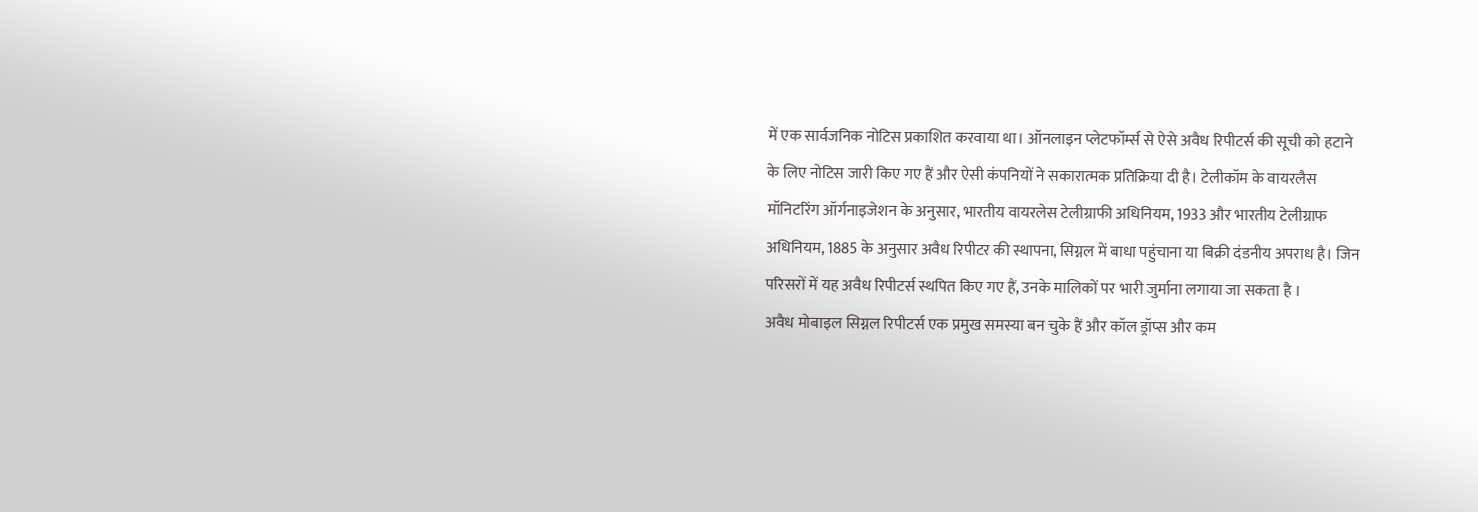में एक सार्वजनिक नोटिस प्रकाशित करवाया था। ऑनलाइन प्लेटफॉर्म्स से ऐसे अवैध रिपीटर्स की सूची को हटाने के लिए नोटिस जारी किए गए हैं और ऐसी कंपनियों ने सकारात्मक प्रतिक्रिया दी है। टेलीकॉम के वायरलैस मॉनिटरिंग ऑर्गनाइजेशन के अनुसार, भारतीय वायरलेस टेलीग्राफी अधिनियम, 1933 और भारतीय टेलीग्राफ अधिनियम, 1885 के अनुसार अवैध रिपीटर की स्थापना, सिग्नल में बाधा पहुंचाना या बिक्री दंडनीय अपराध है। जिन परिसरों में यह अवैध रिपीटर्स स्थपित किए गए हैं, उनके मालिकों पर भारी जुर्माना लगाया जा सकता है ।
अवैध मोबाइल सिग्नल रिपीटर्स एक प्रमुख समस्या बन चुके हैं और कॉल ड्रॉप्स और कम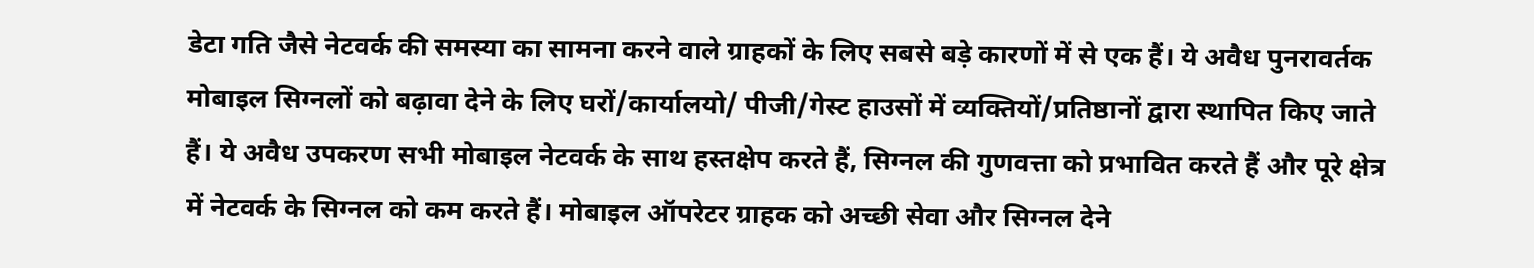डेटा गति जैसे नेटवर्क की समस्या का सामना करने वाले ग्राहकों के लिए सबसे बड़े कारणों में से एक हैं। ये अवैध पुनरावर्तक मोबाइल सिग्नलों को बढ़ावा देने के लिए घरों/कार्यालयो/ पीजी/गेस्ट हाउसों में व्यक्तियों/प्रतिष्ठानों द्वारा स्थापित किए जाते हैं। ये अवैध उपकरण सभी मोबाइल नेटवर्क के साथ हस्तक्षेप करते हैं, सिग्नल की गुणवत्ता को प्रभावित करते हैं और पूरे क्षेत्र में नेटवर्क के सिग्नल को कम करते हैं। मोबाइल ऑपरेटर ग्राहक को अच्छी सेवा और सिग्नल देने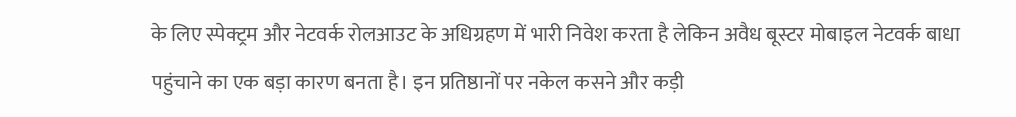के लिए स्पेक्ट्रम और नेटवर्क रोलआउट के अधिग्रहण में भारी निवेश करता है लेकिन अवैध बूस्टर मोबाइल नेटवर्क बाधा पहुंचाने का एक बड़ा कारण बनता है। इन प्रतिष्ठानों पर नकेल कसने और कड़ी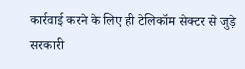कार्रवाई करने के लिए ही टेलिकॉम सेक्टर से जुड़े सरकारी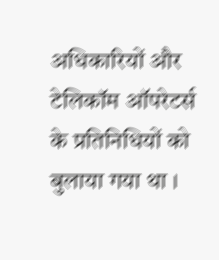अधिकारियों और टेलिकॉम ऑपरेटर्स के प्रतिनिधियों को बुलाया गया था ।